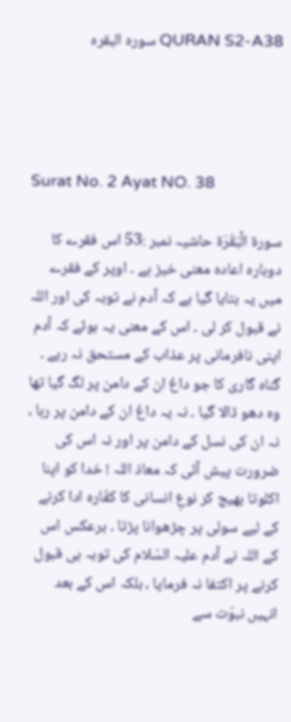QURAN S2-A38 سورہ البقرہ




Surat No. 2 Ayat NO. 38

سورة الْبَقَرَة حاشیہ نمبر :53 اس فقرے کا دوبارہ اعادہ معنی خیز ہے ۔ اوپر کے فقرے میں یہ بتایا گیا ہے کہ آدم نے توبہ کی اور اللہ نے قبول کر لی ۔ اس کے معنی یہ ہوئے کہ آدم اپنی نافرمانی پر عذاب کے مستحق نہ رہے ۔ گناہ گاری کا جو داغ ان کے دامن پر لگ گیا تھا وہ دھو ڈالا گیا ۔ نہ یہ داغ ان کے دامن پر رہا ، نہ ان کی نسل کے دامن پر اور نہ اس کی ضرورت پیش آئی کہ معاذ اللہ ! خدا کو اپنا اکلوتا بھیج کر نوعِ انسانی کا کفّارہ ادا کرنے کے لیے سولی پر چڑھوانا پڑتا ۔ برعکس اس کے اللہ نے آدم علیہ السّلام کی توبہ ہی قبول کرنے پر اکتفا نہ فرمایا ، بلکہ اس کے بعد انہیں نبوّت سے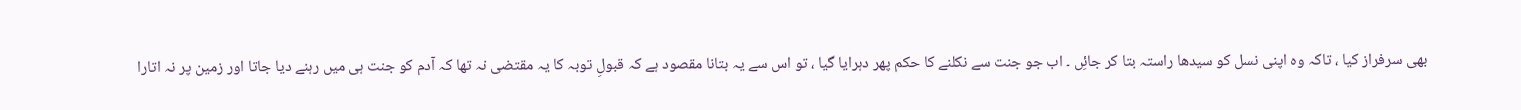بھی سرفراز کیا ، تاکہ وہ اپنی نسل کو سیدھا راستہ بتا کر جائِں ۔ اب جو جنت سے نکلنے کا حکم پھر دہرایا گیا ، تو اس سے یہ بتانا مقصود ہے کہ قبولِ توبہ کا یہ مقتضی نہ تھا کہ آدم کو جنت ہی میں رہنے دیا جاتا اور زمین پر نہ اتارا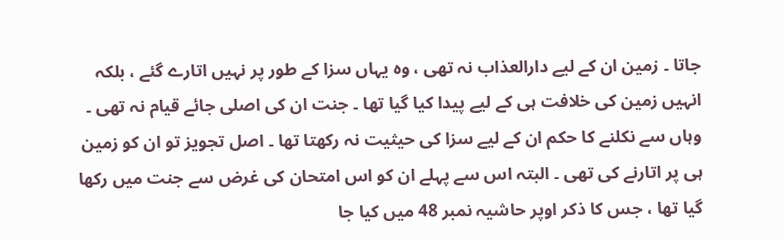جاتا ۔ زمین ان کے لیے دارالعذاب نہ تھی ، وہ یہاں سزا کے طور پر نہیں اتارے گئے ، بلکہ انہیں زمین کی خلافت ہی کے لیے پیدا کیا گیا تھا ۔ جنت ان کی اصلی جائے قیام نہ تھی ۔ وہاں سے نکلنے کا حکم ان کے لیے سزا کی حیثیت نہ رکھتا تھا ۔ اصل تجویز تو ان کو زمین ہی پر اتارنے کی تھی ۔ البتہ اس سے پہلے ان کو اس امتحان کی غرض سے جنت میں رکھا گیا تھا ، جس کا ذکر اوپر حاشیہ نمبر 48 میں کیا جا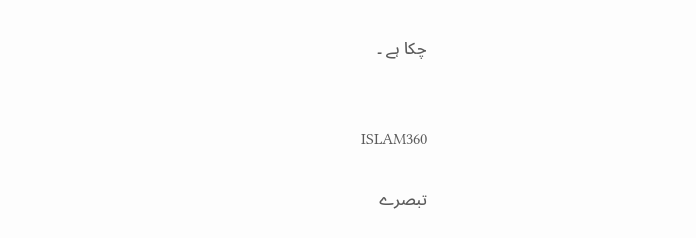چکا ہے ۔


ISLAM360

تبصرے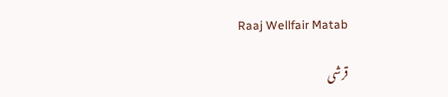Raaj Wellfair Matab

قرشی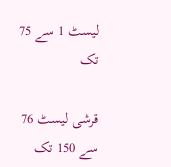لیسٹ 1 سے 75 تک

قرشی لیسٹ 76 سے 150 تک